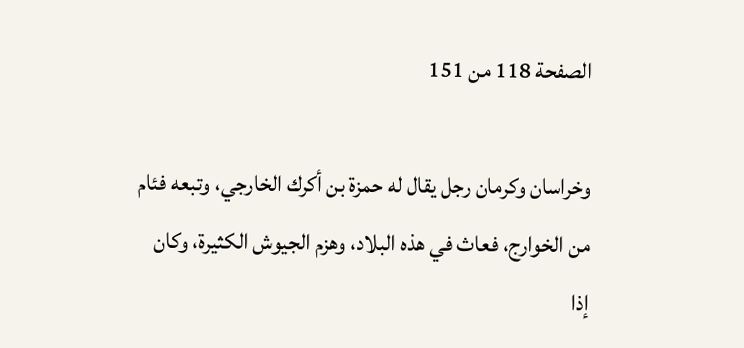الصفحة 118 من 151

وخراسان وكرمان رجل يقال له حمزة بن أكرك الخارجي، وتبعه فئام من الخوارج، فعاث في هذه البلاد، وهزم الجيوش الكثيرة، وكان إذا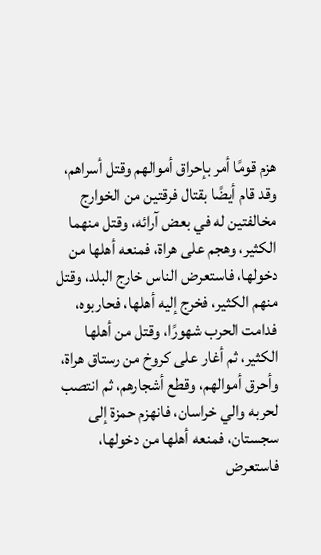هزم قومًا أمر بإحراق أموالهم وقتل أسراهم، وقد قام أيضًا بقتال فرقتين من الخوارج مخالفتين له في بعض آرائه، وقتل منهما الكثير، وهجم على هراة، فمنعه أهلها من دخولها، فاستعرض الناس خارج البلد، وقتل منهم الكثير، فخرج إليه أهلها، فحاربوه، فدامت الحرب شهورًا، وقتل من أهلها الكثير، ثم أغار على كروخ من رستاق هراة، وأحرق أموالهم، وقطع أشجارهم، ثم انتصب لحربه والي خراسان، فانهزم حمزة إلى سجستان، فمنعه أهلها من دخولها، فاستعرض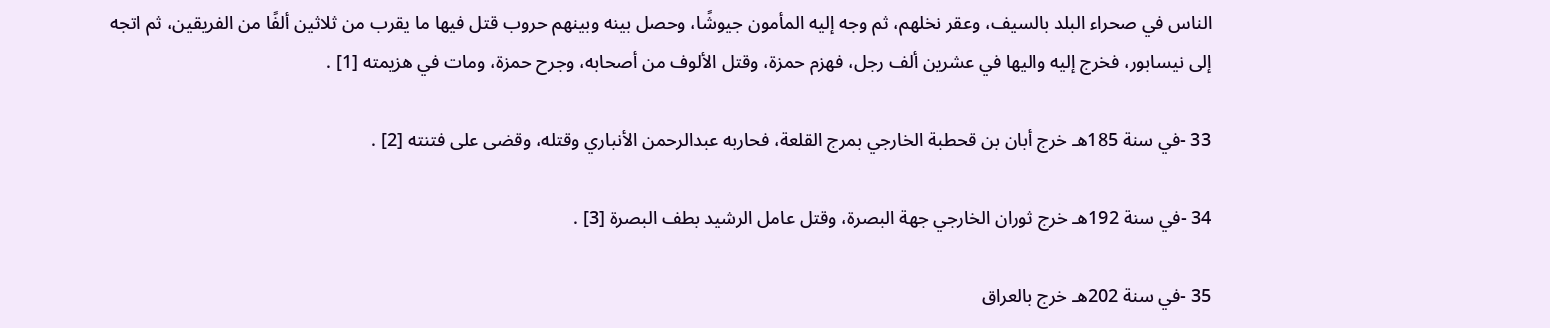الناس في صحراء البلد بالسيف، وعقر نخلهم، ثم وجه إليه المأمون جيوشًا، وحصل بينه وبينهم حروب قتل فيها ما يقرب من ثلاثين ألفًا من الفريقين، ثم اتجه إلى نيسابور، فخرج إليه واليها في عشرين ألف رجل، فهزم حمزة، وقتل الألوف من أصحابه، وجرح حمزة، ومات في هزيمته [1] .

33 -في سنة 185هـ خرج أبان بن قحطبة الخارجي بمرج القلعة، فحاربه عبدالرحمن الأنباري وقتله، وقضى على فتنته [2] .

34 -في سنة 192هـ خرج ثوران الخارجي جهة البصرة، وقتل عامل الرشيد بطف البصرة [3] .

35 -في سنة 202هـ خرج بالعراق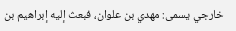خارجي يسمى: مهدي بن علوان، فبعث إليه إبراهيم بن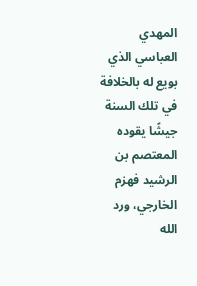المهدي العباسي الذي بويع له بالخلافة في تلك السنة جيشًا يقوده المعتصم بن الرشيد فهزم الخارجي، ورد الله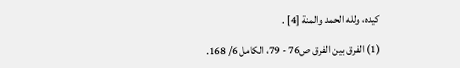كيده، ولله الحمد والمنة [4] .

(1) الفرق بين الفرق ص76 - 79، الكامل 6/ 168.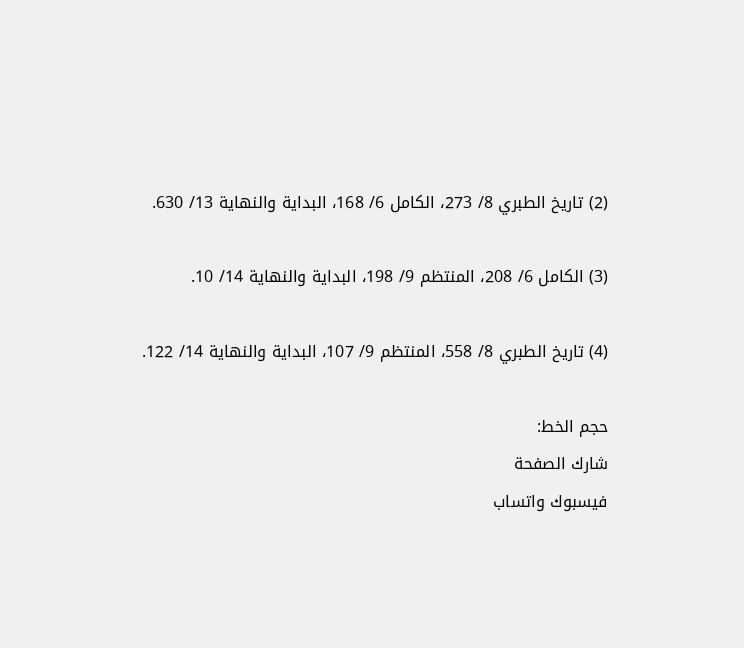(2) تاريخ الطبري 8/ 273، الكامل 6/ 168، البداية والنهاية 13/ 630.

(3) الكامل 6/ 208، المنتظم 9/ 198، البداية والنهاية 14/ 10.

(4) تاريخ الطبري 8/ 558، المنتظم 9/ 107، البداية والنهاية 14/ 122.

حجم الخط:
شارك الصفحة
فيسبوك واتساب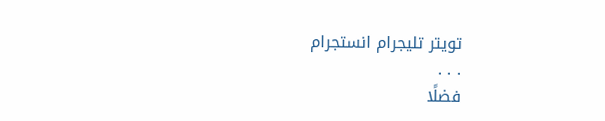تويتر تليجرام انستجرام
. . .
فضلًا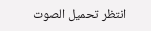انتظر تحميل الصوت